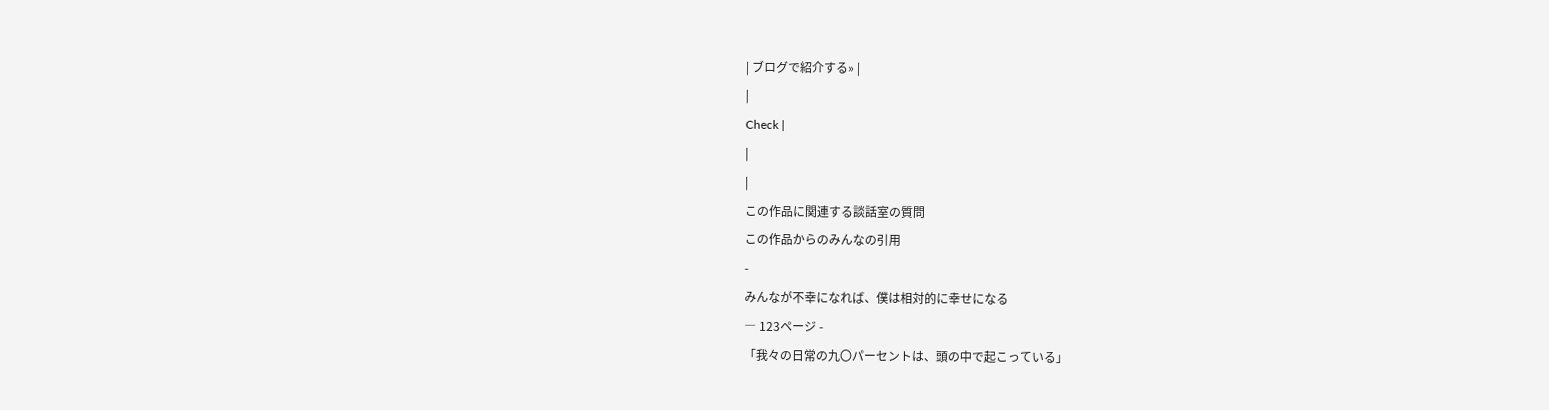| ブログで紹介する» |
|
Check |
|
|
この作品に関連する談話室の質問
この作品からのみんなの引用
-
みんなが不幸になれば、僕は相対的に幸せになる
― 123ページ -
「我々の日常の九〇パーセントは、頭の中で起こっている」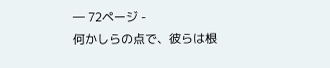― 72ページ -
何かしらの点で、彼らは根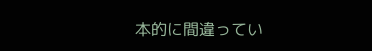本的に間違ってい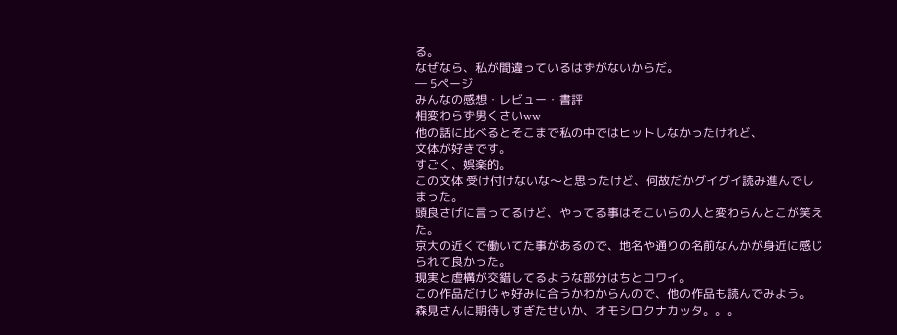る。
なぜなら、私が間違っているはずがないからだ。
― 5ページ
みんなの感想・レビュー・書評
相変わらず男くさいww
他の話に比べるとそこまで私の中ではヒットしなかったけれど、
文体が好きです。
すごく、娯楽的。
この文体 受け付けないな〜と思ったけど、何故だかグイグイ読み進んでしまった。
頭良さげに言ってるけど、やってる事はそこいらの人と変わらんとこが笑えた。
京大の近くで働いてた事があるので、地名や通りの名前なんかが身近に感じられて良かった。
現実と虚構が交錯してるような部分はちとコワイ。
この作品だけじゃ好みに合うかわからんので、他の作品も読んでみよう。
森見さんに期待しすぎたせいか、オモシロクナカッタ。。。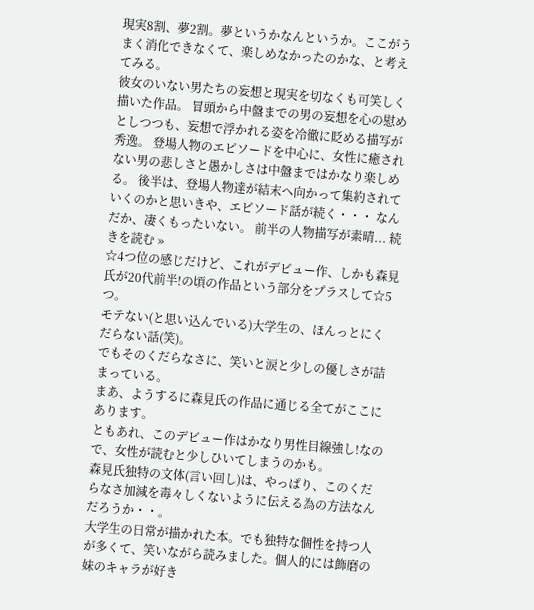現実8割、夢2割。夢というかなんというか。ここがうまく消化できなくて、楽しめなかったのかな、と考えてみる。
彼女のいない男たちの妄想と現実を切なくも可笑しく描いた作品。 冒頭から中盤までの男の妄想を心の慰めとしつつも、妄想で浮かれる姿を冷徹に貶める描写が秀逸。 登場人物のエピソードを中心に、女性に癒されない男の悲しさと愚かしさは中盤まではかなり楽しめる。 後半は、登場人物達が結末へ向かって集約されていくのかと思いきや、エピソード話が続く・・・ なんだか、凄くもったいない。 前半の人物描写が素晴... 続きを読む »
☆4つ位の感じだけど、これがデビュー作、しかも森見氏が20代前半!の頃の作品という部分をプラスして☆5つ。
モテない(と思い込んでいる)大学生の、ほんっとにくだらない話(笑)。
でもそのくだらなさに、笑いと涙と少しの優しさが詰まっている。
まあ、ようするに森見氏の作品に通じる全てがここにあります。
ともあれ、このデビュー作はかなり男性目線強し!なので、女性が読むと少しひいてしまうのかも。
森見氏独特の文体(言い回し)は、やっぱり、このくだらなさ加減を毒々しくないように伝える為の方法なんだろうか・・。
大学生の日常が描かれた本。でも独特な個性を持つ人が多くて、笑いながら読みました。個人的には飾磨の妹のキャラが好き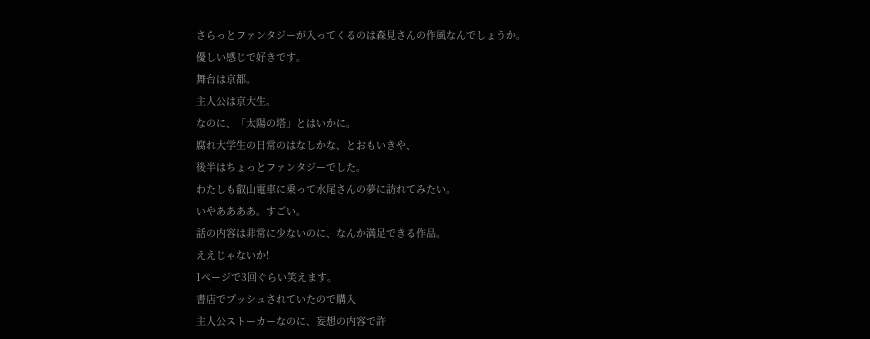さらっとファンタジーが入ってくるのは森見さんの作風なんでしょうか。
優しい感じで好きです。
舞台は京都。
主人公は京大生。
なのに、「太陽の塔」とはいかに。
腐れ大学生の日常のはなしかな、とおもいきや、
後半はちょっとファンタジーでした。
わたしも叡山電車に乗って水尾さんの夢に訪れてみたい。
いやああああ。すごい。
話の内容は非常に少ないのに、なんか満足できる作品。
ええじゃないか!
1ページで3回ぐらい笑えます。
書店でプッシュされていたので購入
主人公ストーカーなのに、妄想の内容で許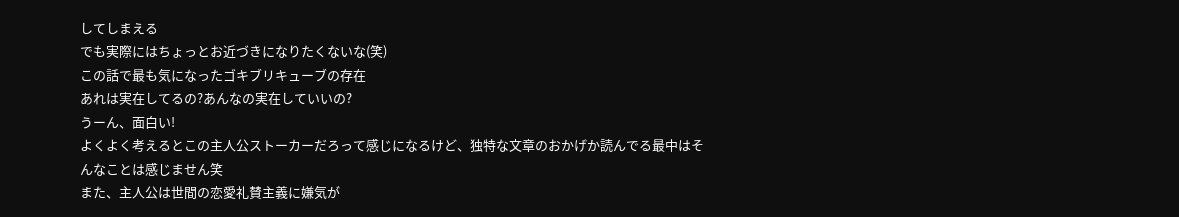してしまえる
でも実際にはちょっとお近づきになりたくないな(笑)
この話で最も気になったゴキブリキューブの存在
あれは実在してるの?あんなの実在していいの?
うーん、面白い!
よくよく考えるとこの主人公ストーカーだろって感じになるけど、独特な文章のおかげか読んでる最中はそんなことは感じません笑
また、主人公は世間の恋愛礼賛主義に嫌気が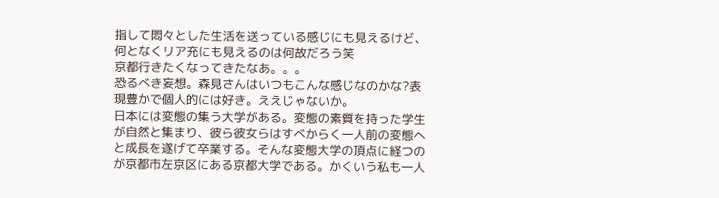指して悶々とした生活を送っている感じにも見えるけど、何となくリア充にも見えるのは何故だろう笑
京都行きたくなってきたなあ。。。
恐るべき妄想。森見さんはいつもこんな感じなのかな?表現豊かで個人的には好き。ええじゃないか。
日本には変態の集う大学がある。変態の素質を持った学生が自然と集まり、彼ら彼女らはすべからく一人前の変態へと成長を遂げて卒業する。そんな変態大学の頂点に経つのが京都市左京区にある京都大学である。かくいう私も一人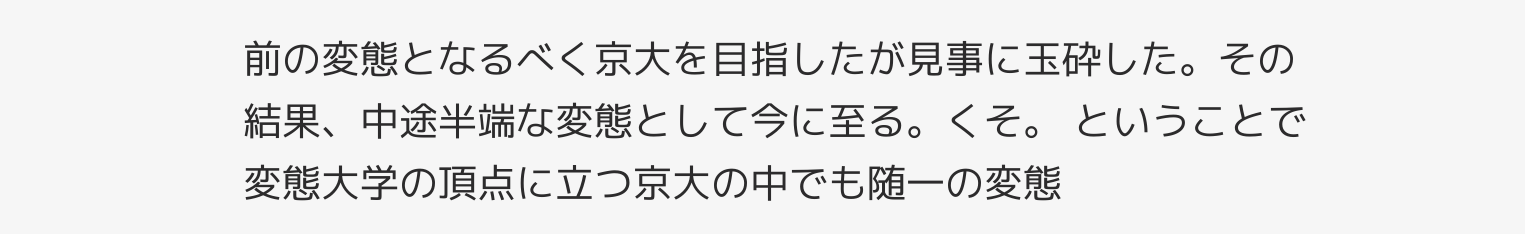前の変態となるべく京大を目指したが見事に玉砕した。その結果、中途半端な変態として今に至る。くそ。 ということで変態大学の頂点に立つ京大の中でも随一の変態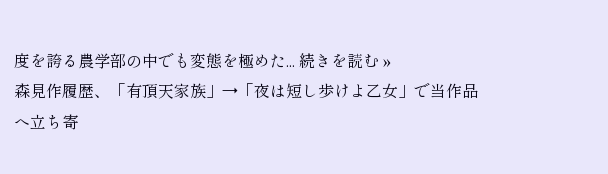度を誇る農学部の中でも変態を極めた... 続きを読む »
森見作履歴、「有頂天家族」→「夜は短し歩けよ乙女」で当作品へ立ち寄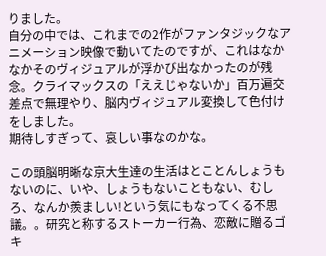りました。
自分の中では、これまでの2作がファンタジックなアニメーション映像で動いてたのですが、これはなかなかそのヴィジュアルが浮かび出なかったのが残念。クライマックスの「ええじゃないか」百万遍交差点で無理やり、脳内ヴィジュアル変換して色付けをしました。
期待しすぎって、哀しい事なのかな。

この頭脳明晰な京大生達の生活はとことんしょうもないのに、いや、しょうもないこともない、むしろ、なんか羨ましい!という気にもなってくる不思議。。研究と称するストーカー行為、恋敵に贈るゴキ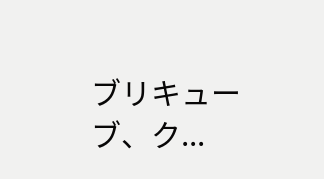ブリキューブ、ク...